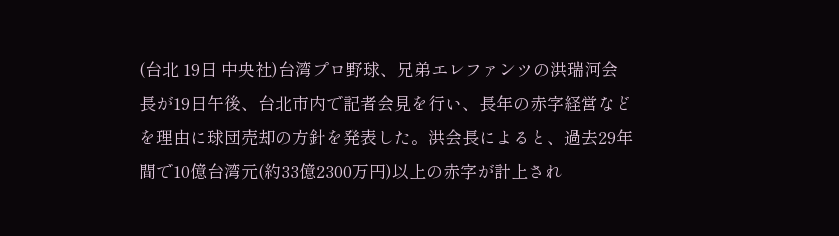(台北 19日 中央社)台湾プロ野球、兄弟エレファンツの洪瑞河会長が19日午後、台北市内で記者会見を行い、長年の赤字経営などを理由に球団売却の方針を発表した。洪会長によると、過去29年間で10億台湾元(約33億2300万円)以上の赤字が計上され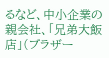るなど、中小企業の親会社、「兄弟大飯店」(ブラザー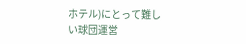ホテル)にとって難しい球団運営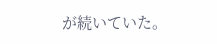が続いていた。